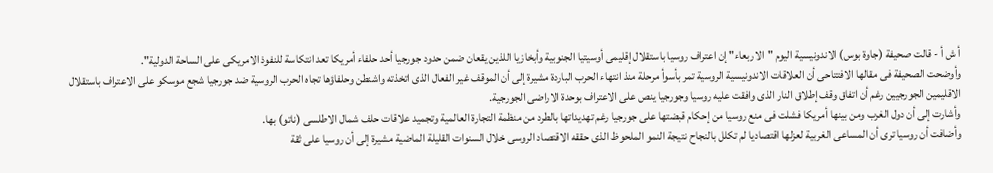أ ش أ - قالت صحيفة (جاوة بوس) الاندونيسية اليوم "الاربعاء" إن اعتراف روسيا باستقلال إقليمى أوسيتيا الجنوبية وأبخازيا اللذين يقعان ضمن حدود جورجيا أحد حلفاء أمريكا تعد انتكاسة للنفوذ الامريكى على الساحة الدولية".
وأوضحت الصحيفة فى مقالها الافتتاحى أن العلاقات الاندونيسية الروسية تمر بأسوأ مرحلة منذ انتهاء الحرب الباردة مشيرة إلى أن الموقف غير الفعال الذى اتخذته واشنطن وحلفاؤها تجاه الحرب الروسية ضد جورجيا شجع موسكو على الاعتراف باستقلال الاقليمين الجورجيين رغم أن اتفاق وقف إطلاق النار الذى وافقت عليه روسيا وجورجيا ينص على الاعتراف بوحدة الاراضى الجورجية.
وأشارت إلى أن دول الغرب ومن بينها أمريكا فشلت فى منع روسيا من إحكام قبضتها على جورجيا رغم تهديداتها بالطرد من منظمة التجارة العالمية وتجميد علاقات حلف شمال الاطلسى (ناتو) بها.
وأضافت أن روسيا ترى أن المساعى الغربية لعزلها اقتصاديا لم تكلل بالنجاح نتيجة النمو الملحوظ الذى حققه الاقتصاد الروسى خلال السنوات القليلة الماضية مشيرة إلى أن روسيا على ثقة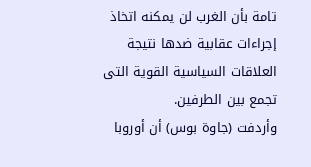تامة بأن الغرب لن يمكنه اتخاذ إجراءات عقابية ضدها نتيجة العلاقات السياسية القوية التى تجمع بين الطرفين.
وأردفت (جاوة بوس) أن أوروبا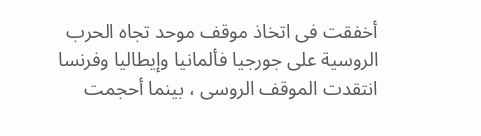أخفقت فى اتخاذ موقف موحد تجاه الحرب الروسية على جورجيا فألمانيا وإيطاليا وفرنسا انتقدت الموقف الروسى ، بينما أحجمت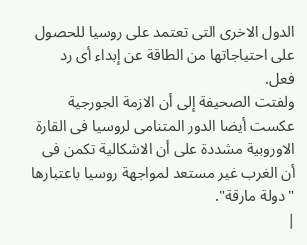الدول الاخرى التى تعتمد على روسيا للحصول على احتياجاتها من الطاقة عن إبداء أى رد فعل.
ولفتت الصحيفة إلى أن الازمة الجورجية عكست أيضا الدور المتنامى لروسيا فى القارة الاوروبية مشددة على أن الاشكالية تكمن فى أن الغرب غير مستعد لمواجهة روسيا باعتبارها "دولة مارقة".
|